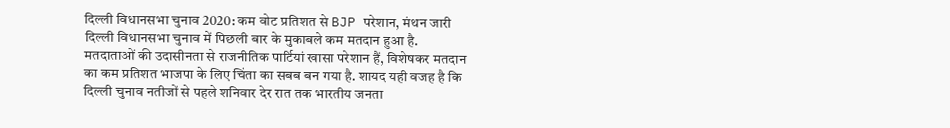दिल्ली विधानसभा चुनाव 2020: कम वोट प्रतिशत से BJP परेशान, मंथन जारी
दिल्ली विधानसभा चुनाव में पिछली बार के मुकाबले कम मतदान हुआ है. मतदाताओं की उदासीनता से राजनीतिक पार्टियां खासा परेशान हैं, विशेषकर मतदान का कम प्रतिशत भाजपा के लिए चिंता का सबब बन गया है. शायद यही वजह है कि दिल्ली चुनाव नतीजों से पहले शनिवार देर रात तक भारतीय जनता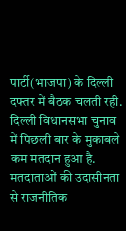पार्टी(भाजपा) के दिल्ली दफ्तर में बैठक चलती रही.
दिल्ली विधानसभा चुनाव में पिछली बार के मुकाबले कम मतदान हुआ है. मतदाताओं की उदासीनता से राजनीतिक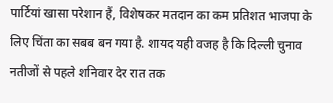पार्टियां खासा परेशान हैं, विशेषकर मतदान का कम प्रतिशत भाजपा के लिए चिंता का सबब बन गया है. शायद यही वजह है कि दिल्ली चुनाव नतीजों से पहले शनिवार देर रात तक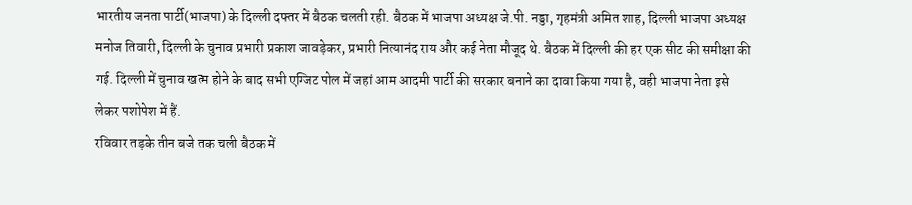भारतीय जनता पार्टी(भाजपा) के दिल्ली दफ्तर में बैठक चलती रही. बैठक में भाजपा अध्यक्ष जे.पी. नड्डा, गृहमंत्री अमित शाह, दिल्ली भाजपा अध्यक्ष मनोज तिवारी, दिल्ली के चुनाव प्रभारी प्रकाश जावड़ेकर, प्रभारी नित्यानंद राय और कई नेता मौजूद थे. बैठक में दिल्ली की हर एक सीट की समीक्षा की गई. दिल्ली में चुनाव खत्म होने के बाद सभी एग्जिट पोल में जहां आम आदमी पार्टी की सरकार बनाने का दावा किया गया है, वही भाजपा नेता इसे लेकर पशोपेश में हैं.
रविवार तड़के तीन बजे तक चली बैठक में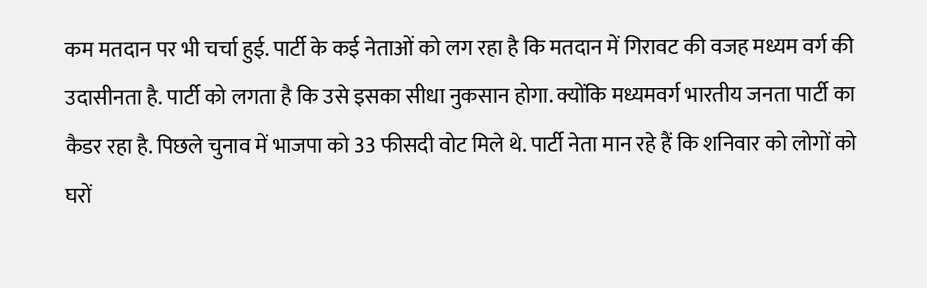कम मतदान पर भी चर्चा हुई. पार्टी के कई नेताओं को लग रहा है कि मतदान में गिरावट की वजह मध्यम वर्ग की उदासीनता है. पार्टी को लगता है कि उसे इसका सीधा नुकसान होगा. क्योंकि मध्यमवर्ग भारतीय जनता पार्टी का कैडर रहा है. पिछले चुनाव में भाजपा को 33 फीसदी वोट मिले थे. पार्टी नेता मान रहे हैं कि शनिवार को लोगों को घरों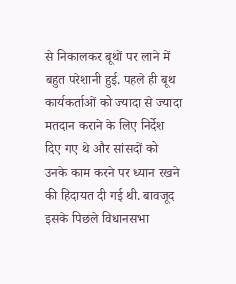से निकालकर बूथों पर लाने में बहुत परेशानी हुई. पहले ही बूथ कार्यकर्ताओं को ज्यादा से ज्यादा मतदान कराने के लिए निर्देश दिए गए थे और सांसदों को उनके काम करने पर ध्यान रखने की हिदायत दी गई थी. बावजूद इसके पिछले विधानसभा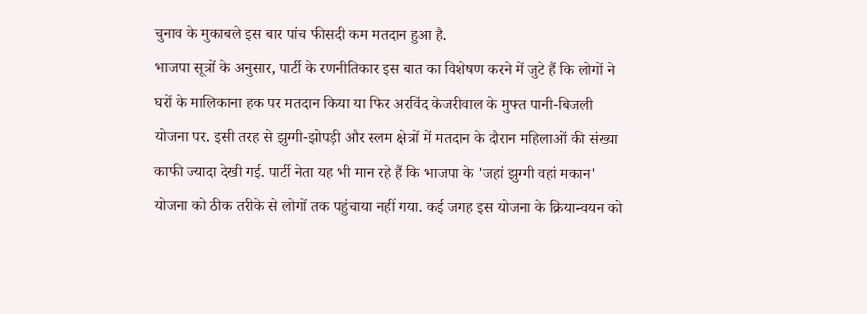चुनाव के मुकाबले इस बार पांच फीसदी कम मतदान हुआ है.
भाजपा सूत्रों के अनुसार, पार्टी के रणनीतिकार इस बात का विशेषण करने में जुटे हैं कि लोगों ने घरों के मालिकाना हक पर मतदान किया या फिर अरविंद केजरीवाल के मुफ्त पानी-बिजली योजना पर. इसी तरह से झुग्गी-झोपड़ी और स्लम क्षेत्रों में मतदान के दौरान महिलाओं की संख्या काफी ज्यादा देखी गई. पार्टी नेता यह भी मान रहे हैं कि भाजपा के 'जहां झुग्गी वहां मकान' योजना को ठीक तरीके से लोगों तक पहुंचाया नहीं गया. कई जगह इस योजना के क्रियान्वयन को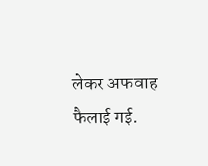लेकर अफवाह फैलाई गई.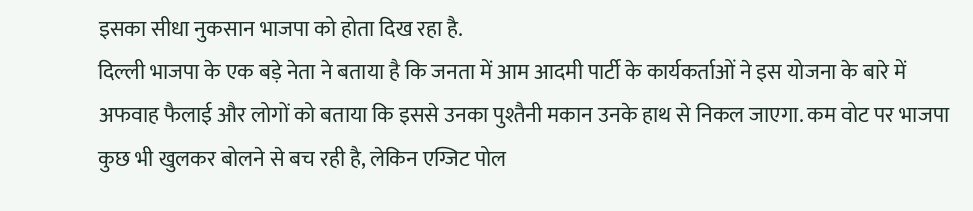इसका सीधा नुकसान भाजपा को होता दिख रहा है.
दिल्ली भाजपा के एक बड़े नेता ने बताया है कि जनता में आम आदमी पार्टी के कार्यकर्ताओं ने इस योजना के बारे में अफवाह फैलाई और लोगों को बताया कि इससे उनका पुश्तैनी मकान उनके हाथ से निकल जाएगा. कम वोट पर भाजपा कुछ भी खुलकर बोलने से बच रही है, लेकिन एग्जिट पोल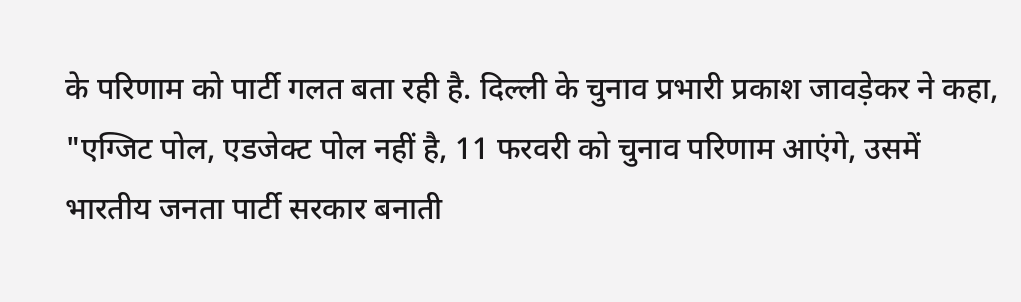के परिणाम को पार्टी गलत बता रही है. दिल्ली के चुनाव प्रभारी प्रकाश जावड़ेकर ने कहा, "एग्जिट पोल, एडजेक्ट पोल नहीं है, 11 फरवरी को चुनाव परिणाम आएंगे, उसमें भारतीय जनता पार्टी सरकार बनाती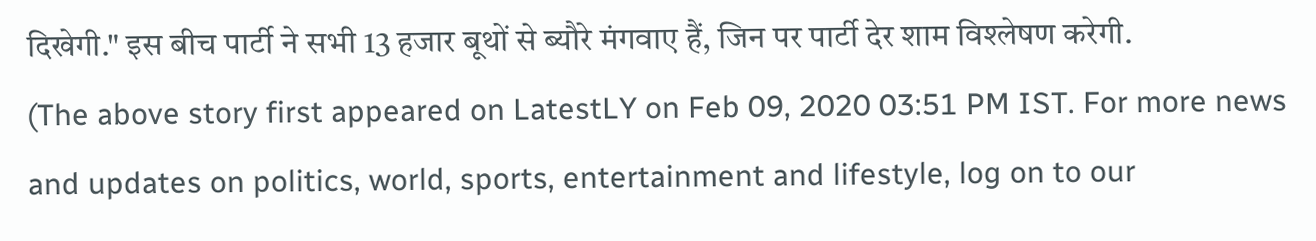दिखेगी." इस बीच पार्टी ने सभी 13 हजार बूथों से ब्यौरे मंगवाए हैं, जिन पर पार्टी देर शाम विश्लेषण करेगी.
(The above story first appeared on LatestLY on Feb 09, 2020 03:51 PM IST. For more news and updates on politics, world, sports, entertainment and lifestyle, log on to our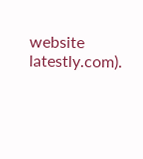website latestly.com).